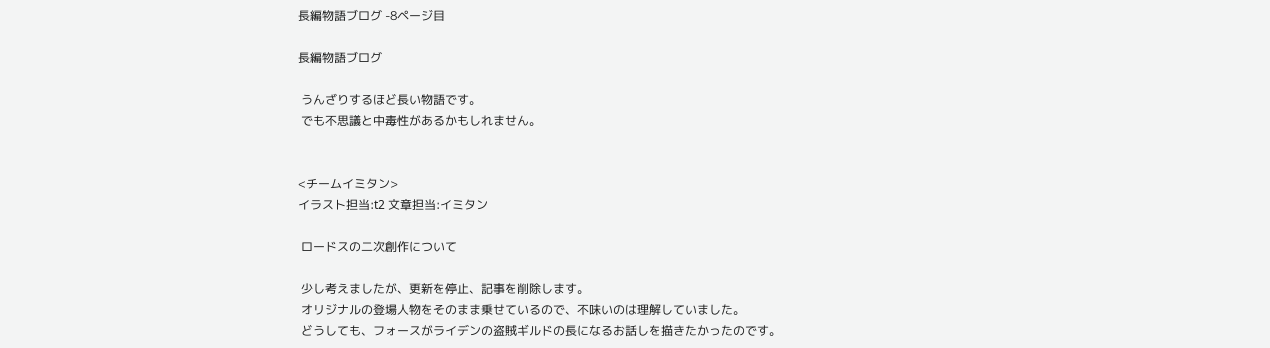長編物語ブログ -8ページ目

長編物語ブログ

 うんざりするほど長い物語です。
 でも不思議と中毒性があるかもしれません。


<チームイミタン>
イラスト担当:t2 文章担当:イミタン

 ロードスの二次創作について

 少し考えましたが、更新を停止、記事を削除します。
 オリジナルの登場人物をそのまま乗せているので、不味いのは理解していました。
 どうしても、フォースがライデンの盗賊ギルドの長になるお話しを描きたかったのです。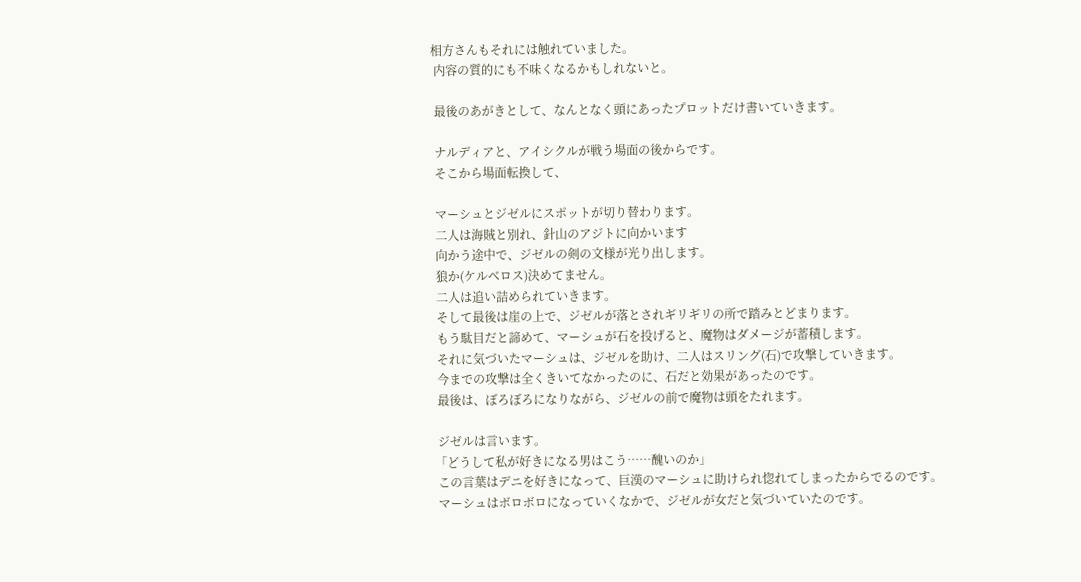相方さんもそれには触れていました。
 内容の質的にも不味くなるかもしれないと。

 最後のあがきとして、なんとなく頭にあったプロットだけ書いていきます。

 ナルディアと、アイシクルが戦う場面の後からです。
 そこから場面転換して、

 マーシュとジゼルにスポットが切り替わります。
 二人は海賊と別れ、針山のアジトに向かいます
 向かう途中で、ジゼルの剣の文様が光り出します。
 狼か(ケルベロス)決めてません。
 二人は追い詰められていきます。
 そして最後は崖の上で、ジゼルが落とされギリギリの所で踏みとどまります。
 もう駄目だと諦めて、マーシュが石を投げると、魔物はダメージが蓄積します。
 それに気づいたマーシュは、ジゼルを助け、二人はスリング(石)で攻撃していきます。
 今までの攻撃は全くきいてなかったのに、石だと効果があったのです。
 最後は、ぼろぼろになりながら、ジゼルの前で魔物は頭をたれます。

 ジゼルは言います。
「どうして私が好きになる男はこう……醜いのか」
 この言葉はデニを好きになって、巨漢のマーシュに助けられ惚れてしまったからでるのです。
 マーシュはボロボロになっていくなかで、ジゼルが女だと気づいていたのです。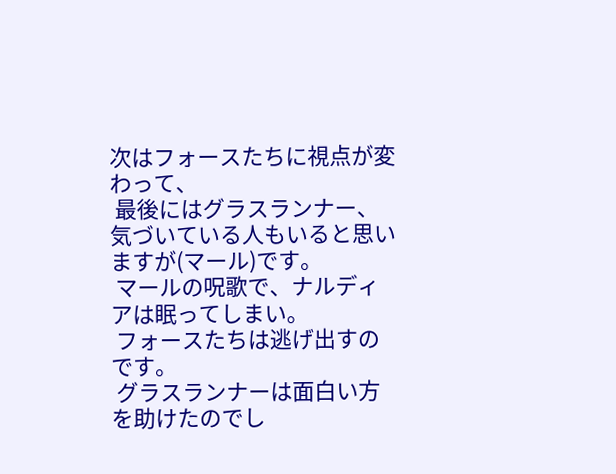次はフォースたちに視点が変わって、
 最後にはグラスランナー、気づいている人もいると思いますが(マール)です。
 マールの呪歌で、ナルディアは眠ってしまい。
 フォースたちは逃げ出すのです。
 グラスランナーは面白い方を助けたのでし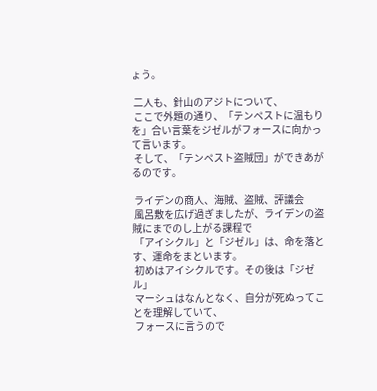ょう。

 二人も、針山のアジトについて、
 ここで外題の通り、「テンペストに温もりを」合い言葉をジゼルがフォースに向かって言います。
 そして、「テンペスト盗賊団」ができあがるのです。

 ライデンの商人、海賊、盗賊、評議会
 風呂敷を広げ過ぎましたが、ライデンの盗賊にまでのし上がる課程で
 「アイシクル」と「ジゼル」は、命を落とす、運命をまといます。
 初めはアイシクルです。その後は「ジゼル」
 マーシュはなんとなく、自分が死ぬってことを理解していて、
 フォースに言うので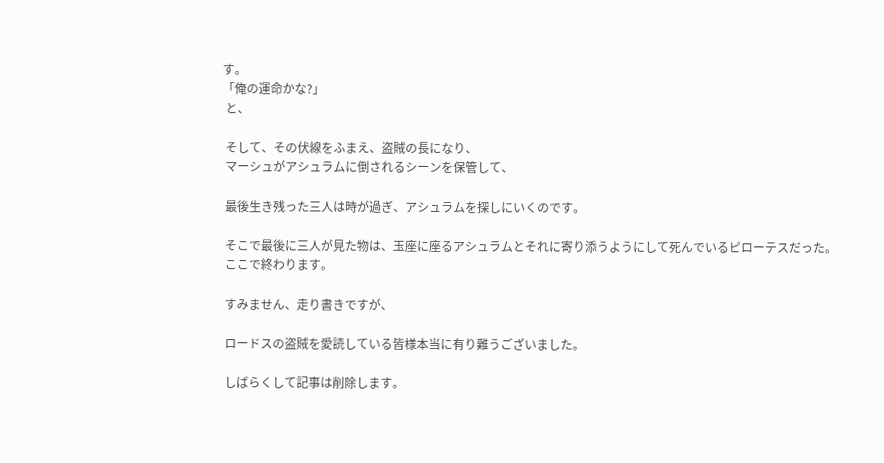す。
「俺の運命かな?」
 と、

 そして、その伏線をふまえ、盗賊の長になり、
 マーシュがアシュラムに倒されるシーンを保管して、

 最後生き残った三人は時が過ぎ、アシュラムを探しにいくのです。

 そこで最後に三人が見た物は、玉座に座るアシュラムとそれに寄り添うようにして死んでいるピローテスだった。
 ここで終わります。

 すみません、走り書きですが、

 ロードスの盗賊を愛読している皆様本当に有り難うございました。

 しばらくして記事は削除します。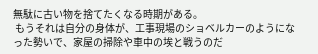無駄に古い物を捨てたくなる時期がある。
 もうそれは自分の身体が、工事現場のショベルカーのようになった勢いで、家屋の掃除や車中の埃と戦うのだ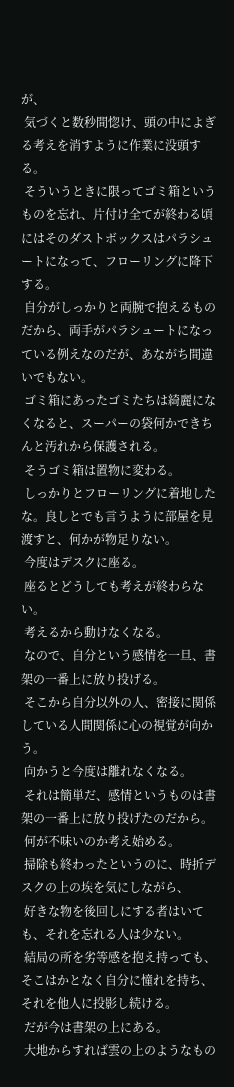が、
 気づくと数秒間惚け、頭の中によぎる考えを消すように作業に没頭する。
 そういうときに限ってゴミ箱というものを忘れ、片付け全てが終わる頃にはそのダストボックスはパラシュートになって、フローリングに降下する。
 自分がしっかりと両腕で抱えるものだから、両手がパラシュートになっている例えなのだが、あながち間違いでもない。
 ゴミ箱にあったゴミたちは綺麗になくなると、スーパーの袋何かできちんと汚れから保護される。
 そうゴミ箱は置物に変わる。
 しっかりとフローリングに着地したな。良しとでも言うように部屋を見渡すと、何かが物足りない。
 今度はデスクに座る。
 座るとどうしても考えが終わらない。
 考えるから動けなくなる。
 なので、自分という感情を一旦、書架の一番上に放り投げる。
 そこから自分以外の人、密接に関係している人間関係に心の視覚が向かう。
 向かうと今度は離れなくなる。
 それは簡単だ、感情というものは書架の一番上に放り投げたのだから。
 何が不味いのか考え始める。
 掃除も終わったというのに、時折デスクの上の埃を気にしながら、
 好きな物を後回しにする者はいても、それを忘れる人は少ない。
 結局の所を劣等感を抱え持っても、そこはかとなく自分に憧れを持ち、それを他人に投影し続ける。
 だが今は書架の上にある。
 大地からすれば雲の上のようなもの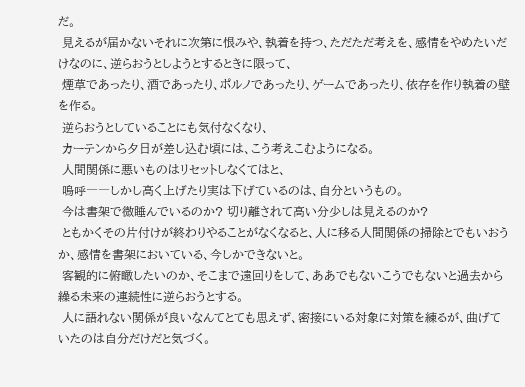だ。
 見えるが届かないそれに次第に恨みや、執着を持つ、ただただ考えを、感情をやめたいだけなのに、逆らおうとしようとするときに限って、
 煙草であったり、酒であったり、ポルノであったり、ゲームであったり、依存を作り執着の壁を作る。
 逆らおうとしていることにも気付なくなり、
 カーテンから夕日が差し込む頃には、こう考えこむようになる。
 人間関係に悪いものはリセットしなくてはと、
 嗚呼――しかし高く上げたり実は下げているのは、自分というもの。
 今は書架で微睡んでいるのか? 切り離されて高い分少しは見えるのか?
 ともかくその片付けが終わりやることがなくなると、人に移る人間関係の掃除とでもいおうか、感情を書架においている、今しかできないと。
 客観的に俯瞰したいのか、そこまで遠回りをして、ああでもないこうでもないと過去から繰る未来の連続性に逆らおうとする。
 人に語れない関係が良いなんてとても思えず、密接にいる対象に対策を練るが、曲げていたのは自分だけだと気づく。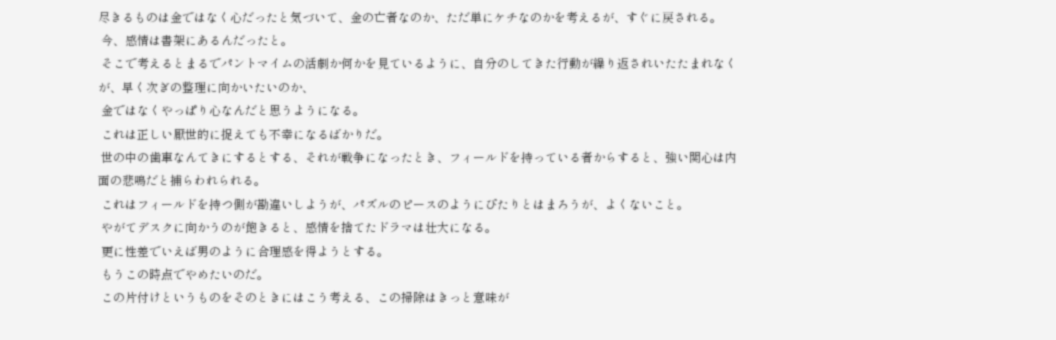尽きるものは金ではなく心だったと気づいて、金の亡者なのか、ただ単にケチなのかを考えるが、すぐに戻される。
 今、感情は書架にあるんだったと。
 そこで考えるとまるでパントマイムの活劇か何かを見ているように、自分のしてきた行動が繰り返されいたたまれなくが、早く次ぎの整理に向かいたいのか、
 金ではなくやっぱり心なんだと思うようになる。
 これは正しい厭世的に捉えても不幸になるばかりだ。
 世の中の歯車なんてきにするとする、それが戦争になったとき、フィールドを持っている者からすると、強い関心は内面の悲鳴だと捕らわれられる。
 これはフィールドを持つ側が勘違いしようが、パズルのピースのようにぴたりとはまろうが、よくないこと。
 やがてデスクに向かうのが飽きると、感情を捨てたドラマは壮大になる。
 更に性差でいえば男のように合理感を得ようとする。
 もうこの時点でやめたいのだ。
 この片付けというものをそのときにはこう考える、この掃除はきっと意味が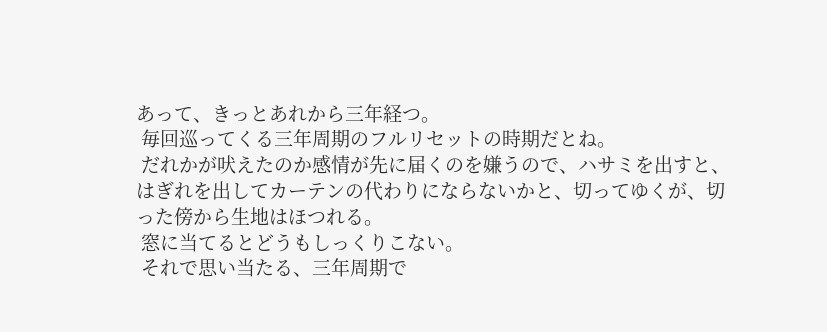あって、きっとあれから三年経つ。
 毎回巡ってくる三年周期のフルリセットの時期だとね。
 だれかが吠えたのか感情が先に届くのを嫌うので、ハサミを出すと、はぎれを出してカーテンの代わりにならないかと、切ってゆくが、切った傍から生地はほつれる。
 窓に当てるとどうもしっくりこない。
 それで思い当たる、三年周期で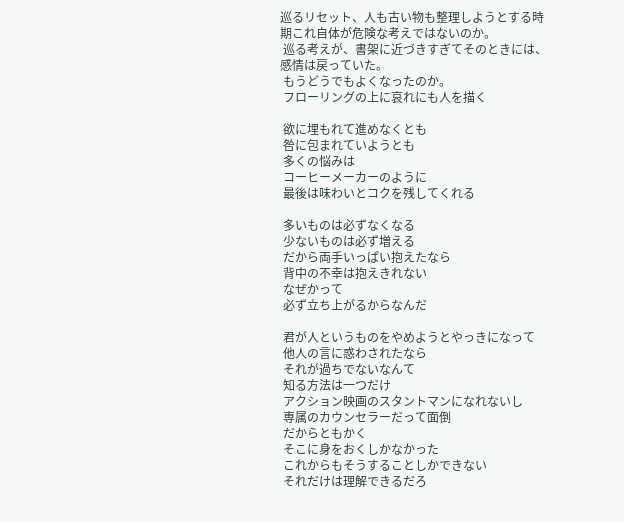巡るリセット、人も古い物も整理しようとする時期これ自体が危険な考えではないのか。
 巡る考えが、書架に近づきすぎてそのときには、感情は戻っていた。
 もうどうでもよくなったのか。
 フローリングの上に哀れにも人を描く

 欲に埋もれて進めなくとも
 咎に包まれていようとも
 多くの悩みは
 コーヒーメーカーのように
 最後は味わいとコクを残してくれる

 多いものは必ずなくなる
 少ないものは必ず増える
 だから両手いっぱい抱えたなら
 背中の不幸は抱えきれない
 なぜかって
 必ず立ち上がるからなんだ

 君が人というものをやめようとやっきになって
 他人の言に惑わされたなら
 それが過ちでないなんて
 知る方法は一つだけ
 アクション映画のスタントマンになれないし
 専属のカウンセラーだって面倒
 だからともかく
 そこに身をおくしかなかった
 これからもそうすることしかできない
 それだけは理解できるだろ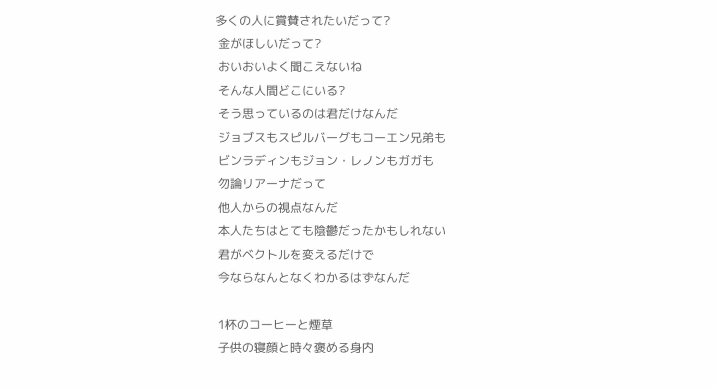多くの人に賞賛されたいだって?
 金がほしいだって?
 おいおいよく聞こえないね
 そんな人間どこにいる?
 そう思っているのは君だけなんだ
 ジョブスもスピルバーグもコーエン兄弟も
 ビンラディンもジョン・レノンもガガも
 勿論リアーナだって
 他人からの視点なんだ
 本人たちはとても陰鬱だったかもしれない
 君がベクトルを変えるだけで
 今ならなんとなくわかるはずなんだ

 1杯のコーヒーと煙草
 子供の寝顔と時々褒める身内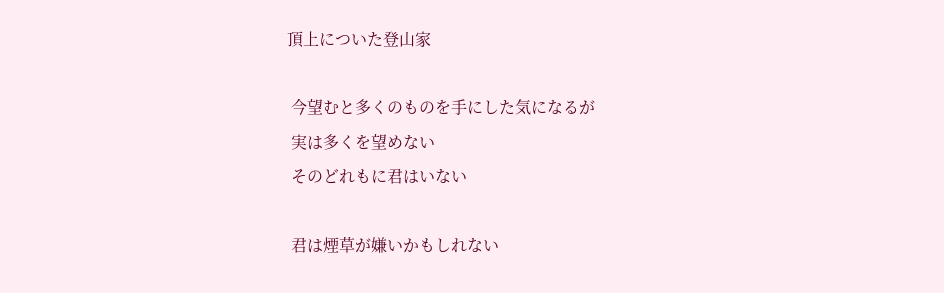頂上についた登山家

 今望むと多くのものを手にした気になるが
 実は多くを望めない
 そのどれもに君はいない

 君は煙草が嫌いかもしれない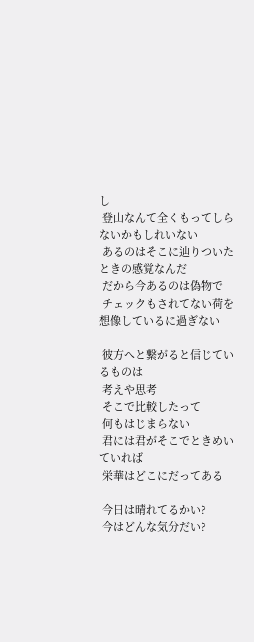し
 登山なんて全くもってしらないかもしれいない
 あるのはそこに辿りついたときの感覚なんだ
 だから今あるのは偽物で
 チェックもされてない荷を想像しているに過ぎない

 彼方へと繋がると信じているものは
 考えや思考
 そこで比較したって
 何もはじまらない
 君には君がそこでときめいていれば
 栄華はどこにだってある

 今日は晴れてるかい?
 今はどんな気分だい?